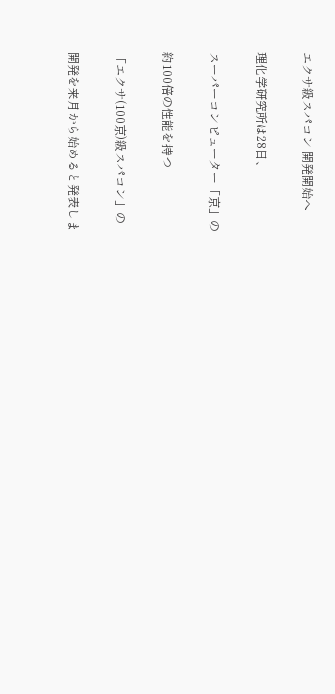エクサ級スパコン 開発開始へ

理化学研究所は28日、

スーパーコンピューター「京」の

約100倍の性能を持つ

「エクサ(100京)級スパコン」の

開発を来月から始めると発表しま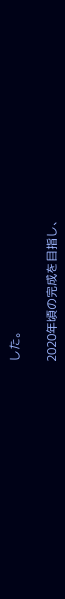した。

2020年頃の完成を目指し、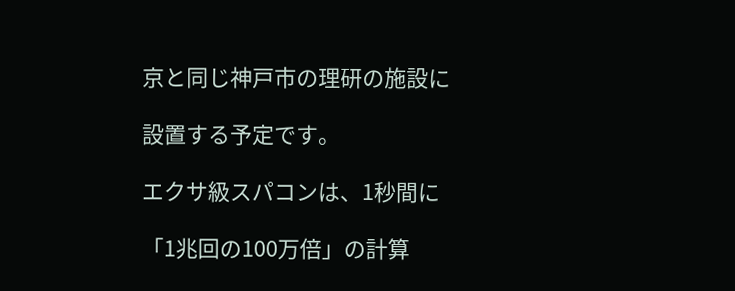京と同じ神戸市の理研の施設に

設置する予定です。

エクサ級スパコンは、1秒間に

「1兆回の100万倍」の計算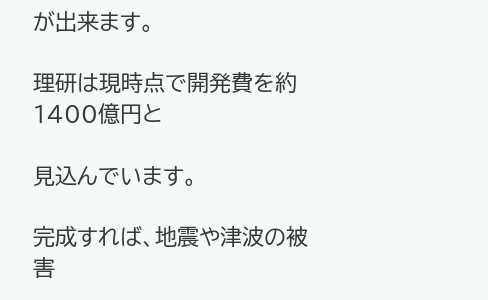が出来ます。

理研は現時点で開発費を約1400億円と

見込んでいます。

完成すれば、地震や津波の被害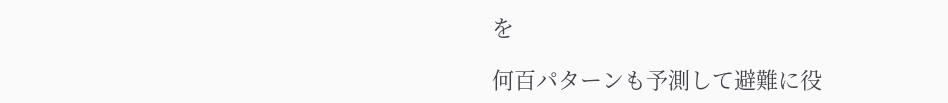を

何百パターンも予測して避難に役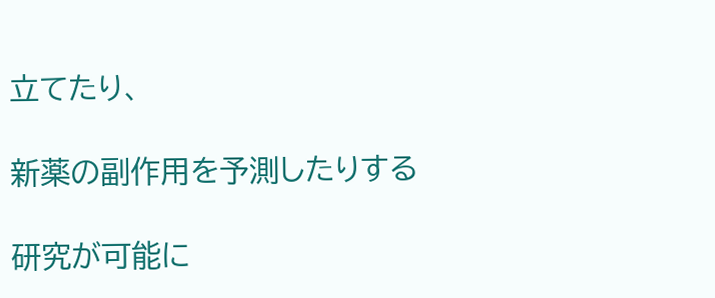立てたり、

新薬の副作用を予測したりする

研究が可能に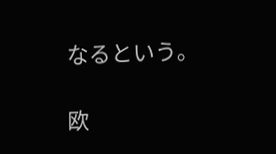なるという。

欧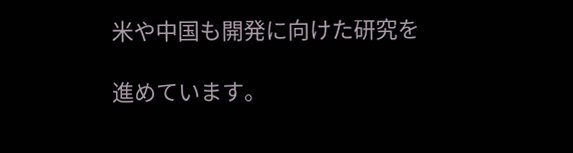米や中国も開発に向けた研究を

進めています。